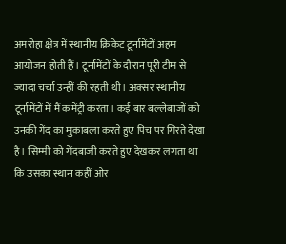अमरोहा क्षेत्र में स्थानीय क्रिकेट टूर्नामेंटों अहम आयोजन होती हैं। टूर्नामेंटों के दौरान पूरी टीम से ज्यादा चर्चा उन्हीं की रहती थी। अक्सर स्थानीय टूर्नामेंटों में मैं कमेंट्री करता। कई बार बल्लेबाजों को उनकी गेंद का मुकाबला करते हुए पिच पर गिरते देखा है। सिम्मी को गेंदबाजी करते हुए देखकर लगता था कि उसका स्थान कहीं ओर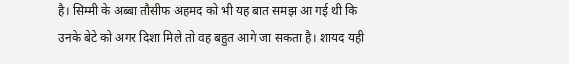है। सिम्मी के अब्बा तौसीफ अहमद को भी यह बात समझ आ गई थी कि उनके बेटे को अगर दिशा मिले तो वह बहुत आगे जा सकता है। शायद यही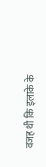वजह थी कि इलाके के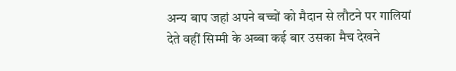अन्य बाप जहां अपने बच्चों को मैदान से लौटने पर गालियां देते वहीं सिम्मी के अब्बा कई बार उसका मैच देखने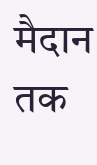मैदान तक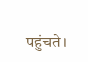पहुंचते।